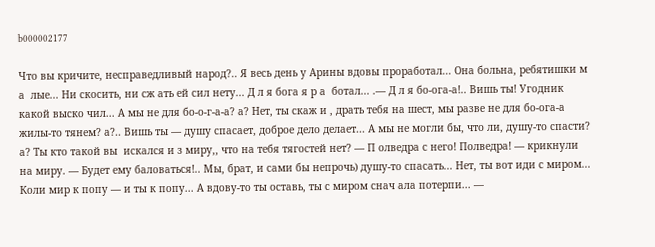b000002177

Что вы кричите, несправедливый народ?.. Я весь день у Арины вдовы проработал... Она больна, ребятишки м а  лые... Ни скосить, ни сж ать ей сил нету... Д л я бога я р а  ботал... .— Д л я бо-ога-а!.. Вишь ты! Угодник какой выско чил... А мы не для бо-о-г-а-а? а? Нет, ты скаж и , драть тебя на шест, мы разве не для бо-ога-а жилы-то тянем? а?.. Вишь ты — душу спасает, доброе дело делает... А мы не могли бы, что ли, душу-то спасти? а? Ты кто такой вы  искался и з миру,, что на тебя тягостей нет? — П олведра с него! Полведра! — крикнули на миру. — Будет ему баловаться!.. Мы, брат, и сами бы непрочь) душу-то спасать... Нет, ты вот иди с миром... Коли мир к попу — и ты к попу... А вдову-то ты оставь, ты с миром снач ала потерпи... —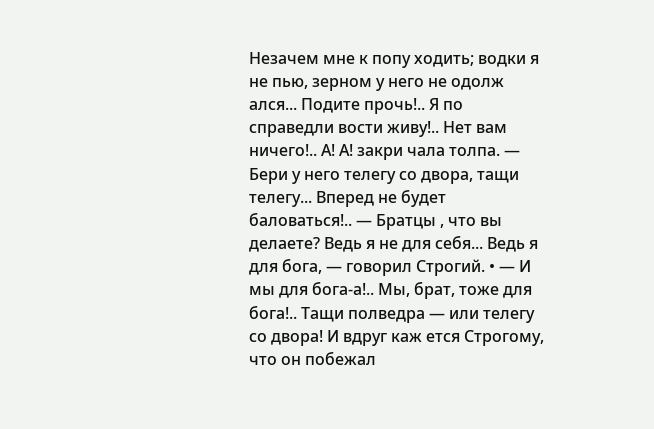Незачем мне к попу ходить; водки я не пью, зерном у него не одолж ался... Подите прочь!.. Я по справедли вости живу!.. Нет вам ничего!.. А! А! закри чала толпа. — Бери у него телегу со двора, тащи телегу... Вперед не будет баловаться!.. — Братцы , что вы делаете? Ведь я не для себя... Ведь я для бога, — говорил Строгий. • — И мы для бога-а!.. Мы, брат, тоже для бога!.. Тащи полведра — или телегу со двора! И вдруг каж ется Строгому, что он побежал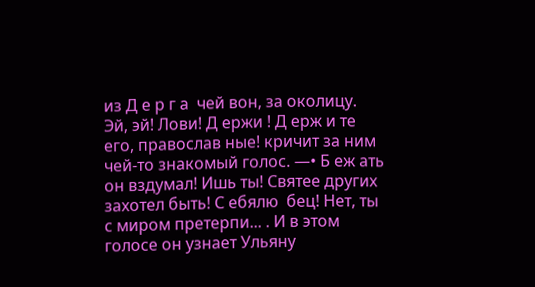из Д е р г а  чей вон, за околицу. Эй, эй! Лови! Д ержи ! Д ерж и те его, православ ные! кричит за ним чей-то знакомый голос. —• Б еж ать он вздумал! Ишь ты! Святее других захотел быть! С ебялю  бец! Нет, ты с миром претерпи... . И в этом голосе он узнает Ульяну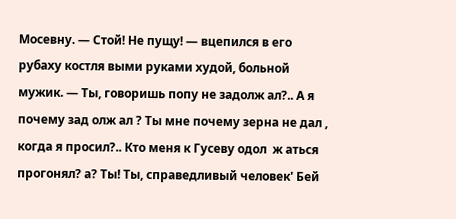Мосевну. — Стой! Не пущу! — вцепился в его рубаху костля выми руками худой, больной мужик. — Ты, говоришь попу не задолж ал?.. А я почему зад олж ал ? Ты мне почему зерна не дал , когда я просил?.. Кто меня к Гусеву одол  ж аться прогонял? а? Ты! Ты, справедливый человек' Бей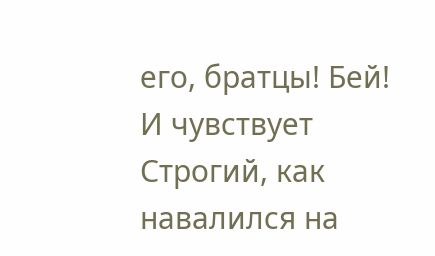его, братцы! Бей! И чувствует Строгий, как навалился на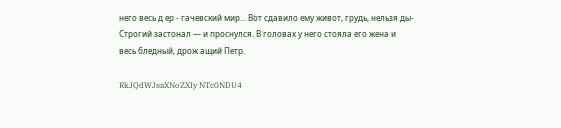него весь д ер - гачевский мир... Вот сдавило ему живот, грудь, нельзя ды- Строгий застонал — и проснулся. В головах у него стояла его жена и весь бледный, дрож ащий Петр.

RkJQdWJsaXNoZXIy NTc0NDU4